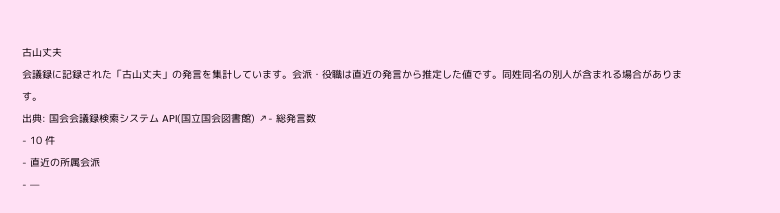古山丈夫
会議録に記録された「古山丈夫」の発言を集計しています。会派・役職は直近の発言から推定した値です。同姓同名の別人が含まれる場合があります。
出典: 国会会議録検索システム API(国立国会図書館) ↗- 総発言数
- 10 件
- 直近の所属会派
- —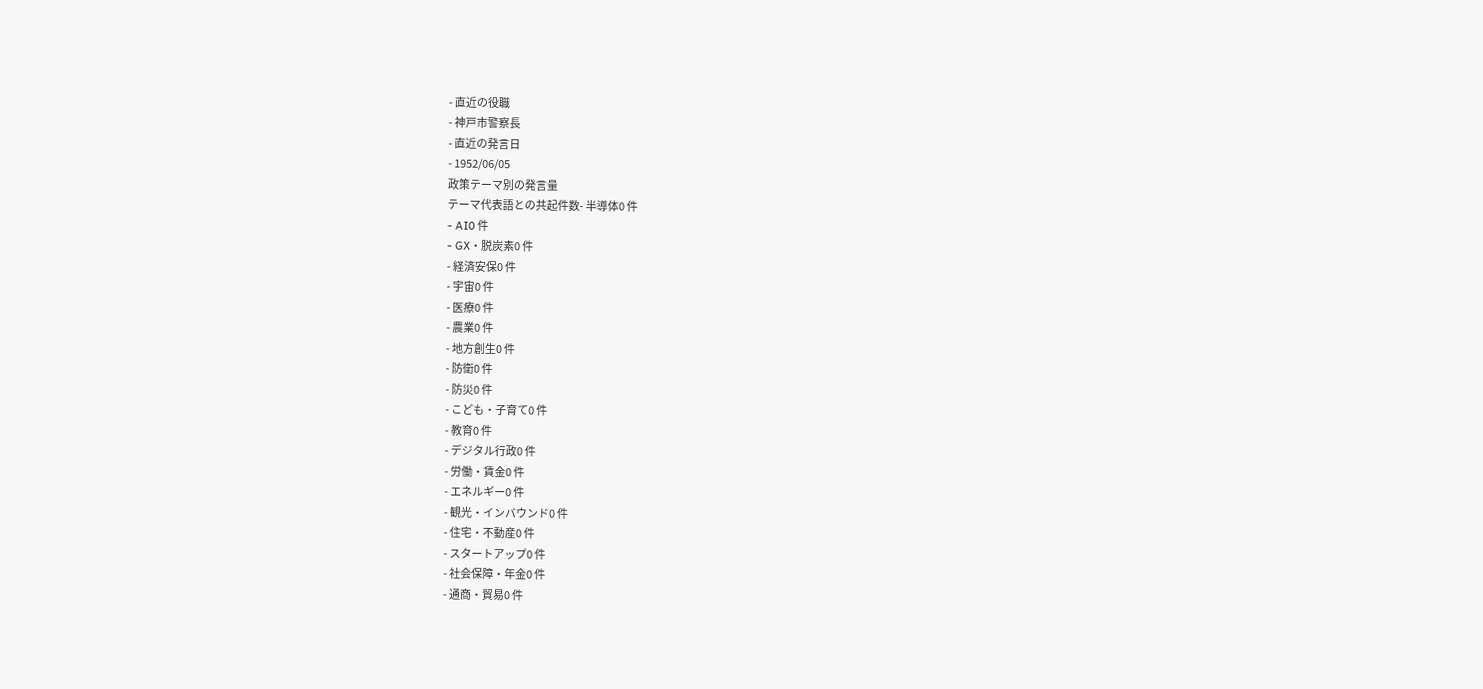- 直近の役職
- 神戸市警察長
- 直近の発言日
- 1952/06/05
政策テーマ別の発言量
テーマ代表語との共起件数- 半導体0 件
- AI0 件
- GX・脱炭素0 件
- 経済安保0 件
- 宇宙0 件
- 医療0 件
- 農業0 件
- 地方創生0 件
- 防衛0 件
- 防災0 件
- こども・子育て0 件
- 教育0 件
- デジタル行政0 件
- 労働・賃金0 件
- エネルギー0 件
- 観光・インバウンド0 件
- 住宅・不動産0 件
- スタートアップ0 件
- 社会保障・年金0 件
- 通商・貿易0 件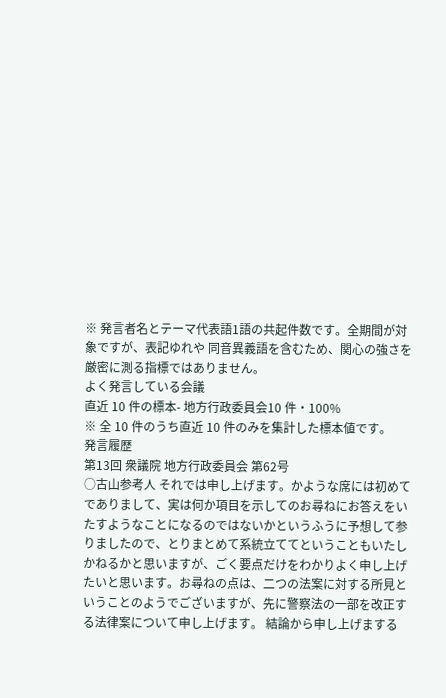※ 発言者名とテーマ代表語1語の共起件数です。全期間が対象ですが、表記ゆれや 同音異義語を含むため、関心の強さを厳密に測る指標ではありません。
よく発言している会議
直近 10 件の標本- 地方行政委員会10 件・100%
※ 全 10 件のうち直近 10 件のみを集計した標本値です。
発言履歴
第13回 衆議院 地方行政委員会 第62号
○古山参考人 それでは申し上げます。かような席には初めてでありまして、実は何か項目を示してのお尋ねにお答えをいたすようなことになるのではないかというふうに予想して参りましたので、とりまとめて系統立ててということもいたしかねるかと思いますが、ごく要点だけをわかりよく申し上げたいと思います。お尋ねの点は、二つの法案に対する所見ということのようでございますが、先に警察法の一部を改正する法律案について申し上げます。 結論から申し上げまする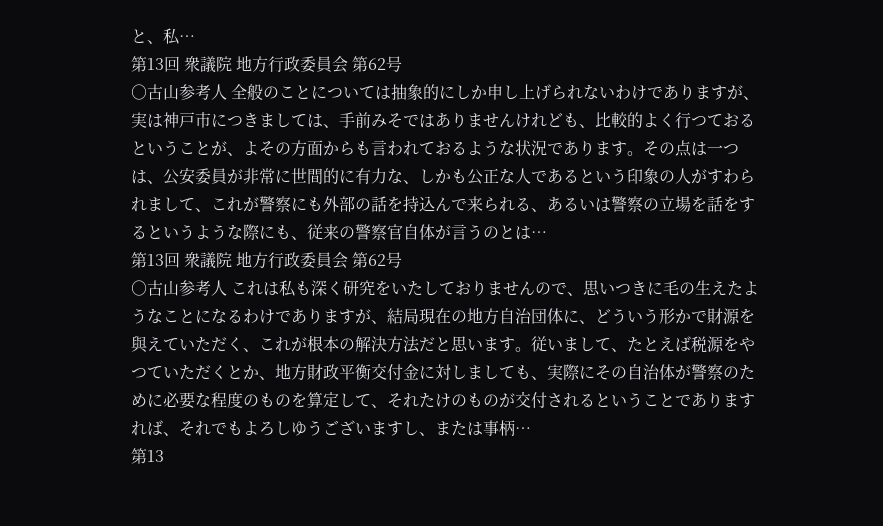と、私…
第13回 衆議院 地方行政委員会 第62号
○古山参考人 全般のことについては抽象的にしか申し上げられないわけでありますが、実は神戸市につきましては、手前みそではありませんけれども、比較的よく行つておるということが、よその方面からも言われておるような状況であります。その点は一つは、公安委員が非常に世間的に有力な、しかも公正な人であるという印象の人がすわられまして、これが警察にも外部の話を持込んで来られる、あるいは警察の立場を話をするというような際にも、従来の警察官自体が言うのとは…
第13回 衆議院 地方行政委員会 第62号
○古山参考人 これは私も深く研究をいたしておりませんので、思いつきに毛の生えたようなことになるわけでありますが、結局現在の地方自治団体に、どういう形かで財源を與えていただく、これが根本の解決方法だと思います。従いまして、たとえば税源をやつていただくとか、地方財政平衡交付金に対しましても、実際にその自治体が警察のために必要な程度のものを算定して、それたけのものが交付されるということでありますれば、それでもよろしゆうございますし、または事柄…
第13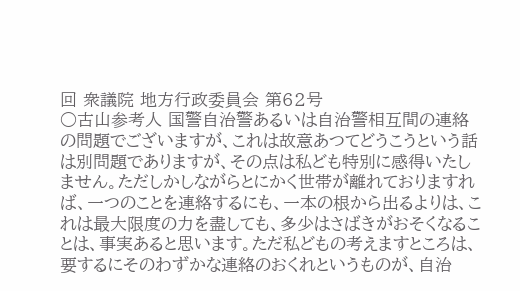回 衆議院 地方行政委員会 第62号
○古山参考人 国警自治警あるいは自治警相互間の連絡の問題でございますが、これは故意あつてどうこうという話は別問題でありますが、その点は私ども特別に感得いたしません。ただしかしながらとにかく世帯が離れておりますれば、一つのことを連絡するにも、一本の根から出るよりは、これは最大限度の力を盡しても、多少はさばきがおそくなることは、事実あると思います。ただ私どもの考えますところは、要するにそのわずかな連絡のおくれというものが、自治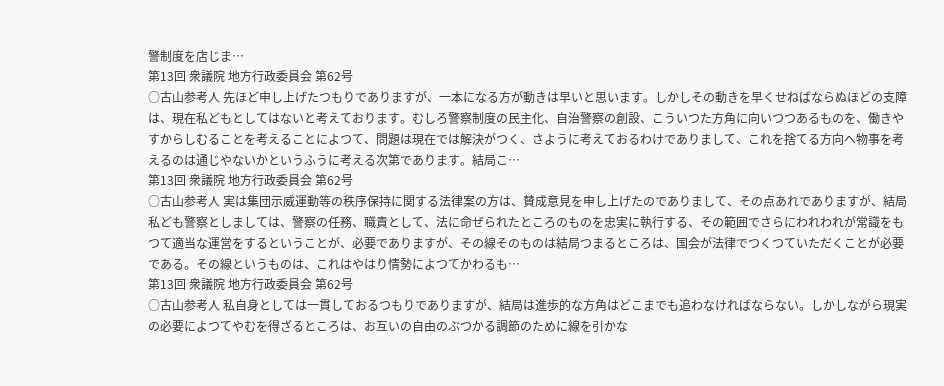警制度を店じま…
第13回 衆議院 地方行政委員会 第62号
○古山参考人 先ほど申し上げたつもりでありますが、一本になる方が動きは早いと思います。しかしその動きを早くせねばならぬほどの支障は、現在私どもとしてはないと考えております。むしろ警察制度の民主化、自治警察の創設、こういつた方角に向いつつあるものを、働きやすからしむることを考えることによつて、問題は現在では解決がつく、さように考えておるわけでありまして、これを捨てる方向へ物事を考えるのは通じやないかというふうに考える次第であります。結局こ…
第13回 衆議院 地方行政委員会 第62号
○古山参考人 実は集団示威運動等の秩序保持に関する法律案の方は、賛成意見を申し上げたのでありまして、その点あれでありますが、結局私ども警察としましては、警察の任務、職責として、法に命ぜられたところのものを忠実に執行する、その範囲でさらにわれわれが常識をもつて適当な運営をするということが、必要でありますが、その線そのものは結局つまるところは、国会が法律でつくつていただくことが必要である。その線というものは、これはやはり情勢によつてかわるも…
第13回 衆議院 地方行政委員会 第62号
○古山参考人 私自身としては一貫しておるつもりでありますが、結局は進歩的な方角はどこまでも追わなければならない。しかしながら現実の必要によつてやむを得ざるところは、お互いの自由のぶつかる調節のために線を引かな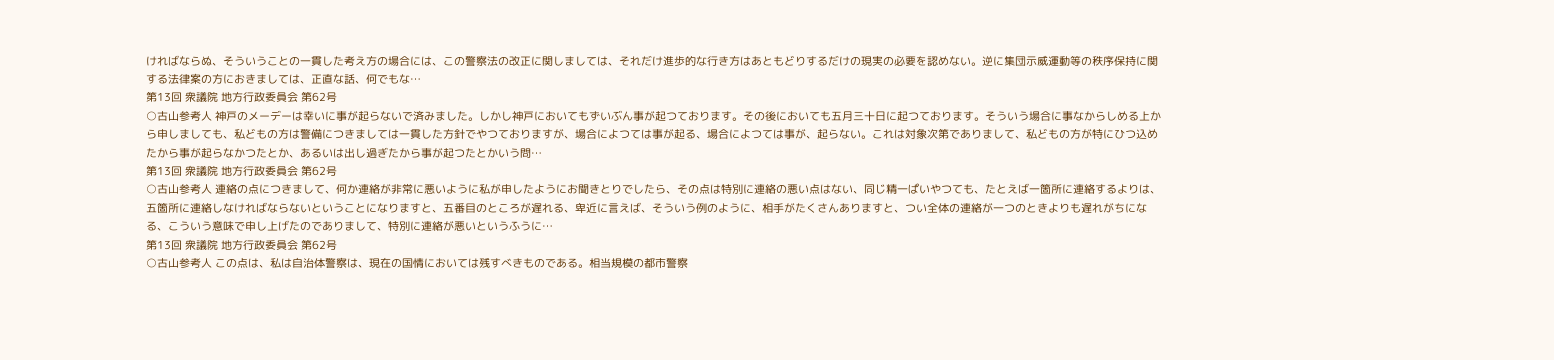ければならぬ、そういうことの一貫した考え方の場合には、この警察法の改正に関しましては、それだけ進歩的な行き方はあともどりするだけの現実の必要を認めない。逆に集団示威運動等の秩序保持に関する法律案の方におきましては、正直な話、何でもな…
第13回 衆議院 地方行政委員会 第62号
○古山参考人 神戸のメーデーは幸いに事が起らないで済みました。しかし神戸においてもずいぶん事が起つております。その後においても五月三十日に起つております。そういう場合に事なからしめる上から申しましても、私どもの方は警備につきましては一貫した方針でやつておりますが、場合によつては事が起る、場合によつては事が、起らない。これは対象次第でありまして、私どもの方が特にひつ込めたから事が起らなかつたとか、あるいは出し過ぎたから事が起つたとかいう問…
第13回 衆議院 地方行政委員会 第62号
○古山参考人 連絡の点につきまして、何か連絡が非常に悪いように私が申したようにお聞きとりでしたら、その点は特別に連絡の悪い点はない、同じ精一ぱいやつても、たとえば一箇所に連絡するよりは、五箇所に連絡しなければならないということになりますと、五番目のところが遅れる、卑近に言えば、そういう例のように、相手がたくさんありますと、つい全体の連絡が一つのときよりも遅れがちになる、こういう意味で申し上げたのでありまして、特別に連絡が悪いというふうに…
第13回 衆議院 地方行政委員会 第62号
○古山参考人 この点は、私は自治体警察は、現在の国情においては残すべきものである。相当規模の都市警察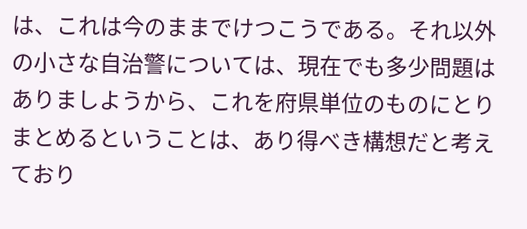は、これは今のままでけつこうである。それ以外の小さな自治警については、現在でも多少問題はありましようから、これを府県単位のものにとりまとめるということは、あり得べき構想だと考えており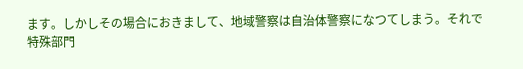ます。しかしその場合におきまして、地域警察は自治体警察になつてしまう。それで特殊部門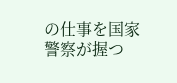の仕事を国家警察が握つ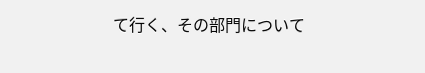て行く、その部門について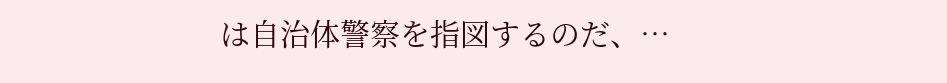は自治体警察を指図するのだ、…